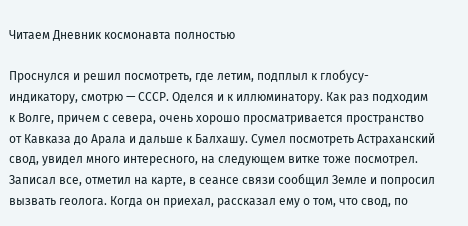Читаем Дневник космонавта полностью

Проснулся и решил посмотреть, где летим, подплыл к глобусу-индикатору, смотрю — СССР. Оделся и к иллюминатору. Как раз подходим к Волге, причем с севера, очень хорошо просматривается пространство от Кавказа до Арала и дальше к Балхашу. Сумел посмотреть Астраханский свод, увидел много интересного, на следующем витке тоже посмотрел. Записал все, отметил на карте, в сеансе связи сообщил Земле и попросил вызвать геолога. Когда он приехал, рассказал ему о том, что свод, по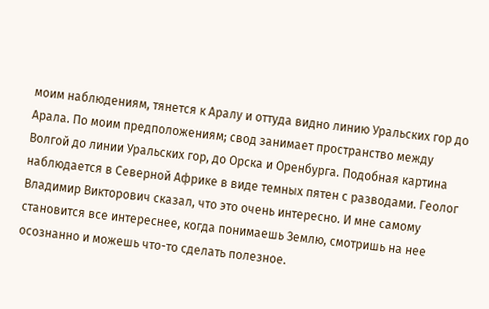моим наблюдениям, тянется к Аралу и оттуда видно линию Уральских гор до Арала. По моим предположениям; свод занимает пространство между Волгой до линии Уральских гор, до Орска и Оренбурга. Подобная картина наблюдается в Северной Африке в виде темных пятен с разводами. Геолог Владимир Викторович сказал, что это очень интересно. И мне самому становится все интереснее, когда понимаешь Землю, смотришь на нее осознанно и можешь что-то сделать полезное.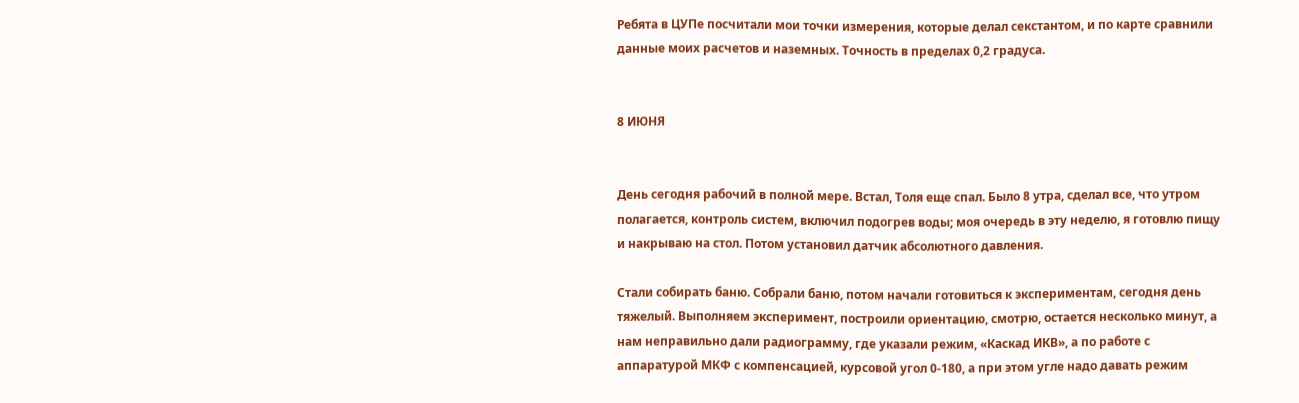Ребята в ЦУПе посчитали мои точки измерения, которые делал секстантом, и по карте сравнили данные моих расчетов и наземных. Точность в пределах 0,2 градуса.


8 ИЮНЯ


День сегодня рабочий в полной мере. Встал, Толя еще спал. Было 8 утра, сделал все, что утром полагается, контроль систем, включил подогрев воды; моя очередь в эту неделю, я готовлю пищу и накрываю на стол. Потом установил датчик абсолютного давления.

Стали собирать баню. Собрали баню, потом начали готовиться к экспериментам, сегодня день тяжелый. Выполняем эксперимент, построили ориентацию, смотрю, остается несколько минут, а нам неправильно дали радиограмму, где указали режим, «Каскад ИКВ», а по работе с аппаратурой МКФ с компенсацией, курсовой угол 0-180, а при этом угле надо давать режим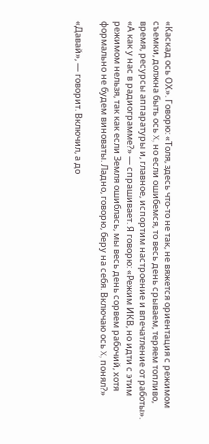«Каскад ось ОХ». Говорю: «Толя, здесь что-то не так, не вяжется ориентация с режимом съемки, должна быть ось X, но если ошибемся, то весь день срываем, теряем топливо, время, ресурсы аппаратуры и, главное, испортим настроение и впечатление от работы». «А как у нас в радиограмме?» — спрашивает. Я говорю: «Режим ИКВ, но идти с этим режимом нельзя, так как если Земля ошиблась, мы весь день сорвем рабочий, хотя формально не будем виноваты. Ладно, говорю, беру на себя. Включаю ось X, понял?»

«Давай», — говорит. Включил, а до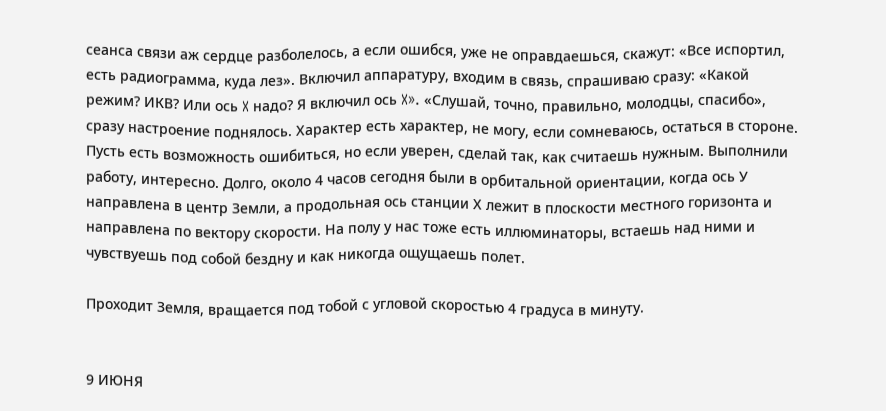сеанса связи аж сердце разболелось, а если ошибся, уже не оправдаешься, скажут: «Все испортил, есть радиограмма, куда лез». Включил аппаратуру, входим в связь, спрашиваю сразу: «Какой режим? ИКВ? Или ось X надо? Я включил ось X». «Слушай, точно, правильно, молодцы, спасибо», сразу настроение поднялось. Характер есть характер, не могу, если сомневаюсь, остаться в стороне. Пусть есть возможность ошибиться, но если уверен, сделай так, как считаешь нужным. Выполнили работу, интересно. Долго, около 4 часов сегодня были в орбитальной ориентации, когда ось У направлена в центр Земли, а продольная ось станции Х лежит в плоскости местного горизонта и направлена по вектору скорости. На полу у нас тоже есть иллюминаторы, встаешь над ними и чувствуешь под собой бездну и как никогда ощущаешь полет.

Проходит Земля, вращается под тобой с угловой скоростью 4 градуса в минуту.


9 ИЮНЯ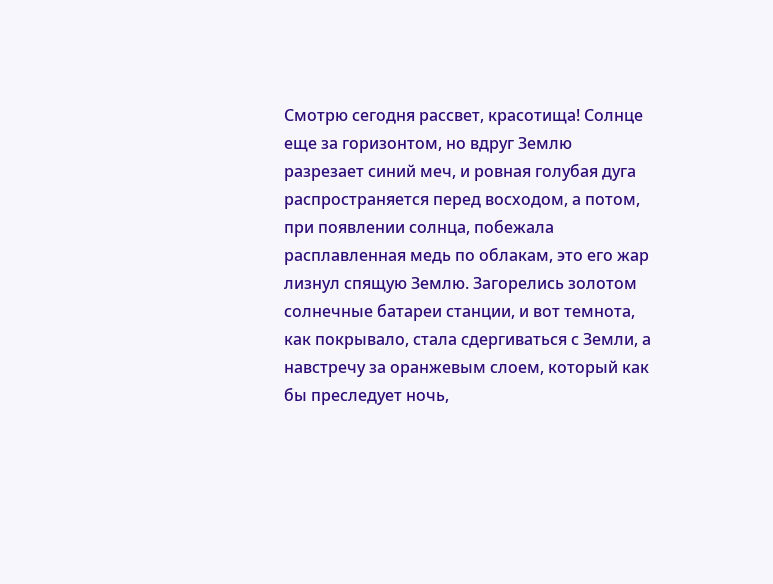Смотрю сегодня рассвет, красотища! Солнце еще за горизонтом, но вдруг Землю разрезает синий меч, и ровная голубая дуга распространяется перед восходом, а потом, при появлении солнца, побежала расплавленная медь по облакам, это его жар лизнул спящую Землю. Загорелись золотом солнечные батареи станции, и вот темнота, как покрывало, стала сдергиваться с Земли, а навстречу за оранжевым слоем, который как бы преследует ночь,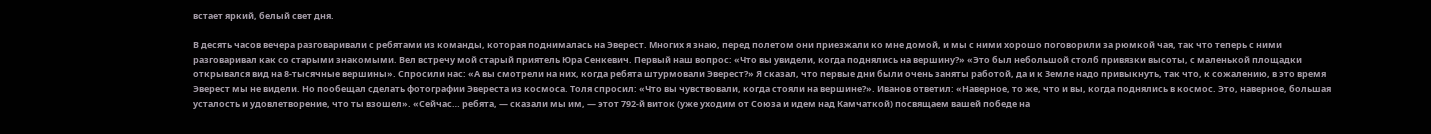встает яркий, белый свет дня.

В десять часов вечера разговаривали с ребятами из команды, которая поднималась на Эверест. Многих я знаю, перед полетом они приезжали ко мне домой, и мы с ними хорошо поговорили за рюмкой чая, так что теперь с ними разговаривал как со старыми знакомыми. Вел встречу мой старый приятель Юра Сенкевич. Первый наш вопрос: «Что вы увидели, когда поднялись на вершину?» «Это был небольшой столб привязки высоты, с маленькой площадки открывался вид на 8-тысячные вершины». Спросили нас: «А вы смотрели на них, когда ребята штурмовали Эверест?» Я сказал, что первые дни были очень заняты работой, да и к Земле надо привыкнуть, так что, к сожалению, в это время Эверест мы не видели. Но пообещал сделать фотографии Эвереста из космоса. Толя спросил: «Что вы чувствовали, когда стояли на вершине?». Иванов ответил: «Наверное, то же, что и вы, когда поднялись в космос. Это, наверное, большая усталость и удовлетворение, что ты взошел». «Сейчас… ребята, — сказали мы им, — этот 792-й виток (уже уходим от Союза и идем над Камчаткой) посвящаем вашей победе на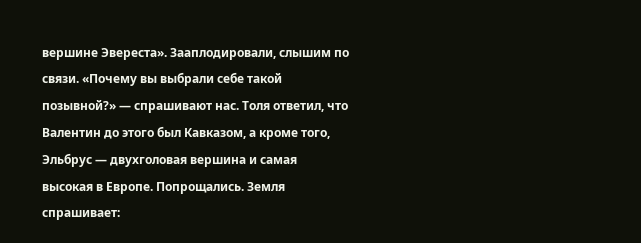вершине Эвереста». Зааплодировали, слышим по связи. «Почему вы выбрали себе такой позывной?» — спрашивают нас. Толя ответил, что Валентин до этого был Кавказом, а кроме того, Эльбрус — двухголовая вершина и самая высокая в Европе. Попрощались. Земля спрашивает: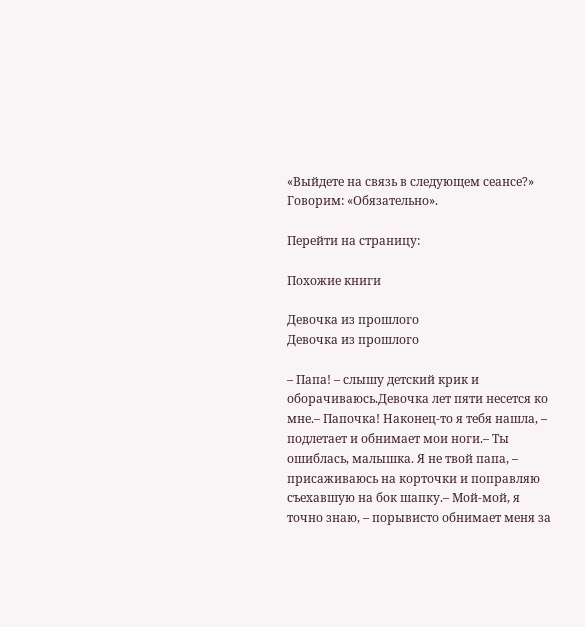«Выйдете на связь в следующем сеансе?» Говорим: «Обязательно».

Перейти на страницу:

Похожие книги

Девочка из прошлого
Девочка из прошлого

– Папа! – слышу детский крик и оборачиваюсь.Девочка лет пяти несется ко мне.– Папочка! Наконец-то я тебя нашла, – подлетает и обнимает мои ноги.– Ты ошиблась, малышка. Я не твой папа, – присаживаюсь на корточки и поправляю съехавшую на бок шапку.– Мой-мой, я точно знаю, – порывисто обнимает меня за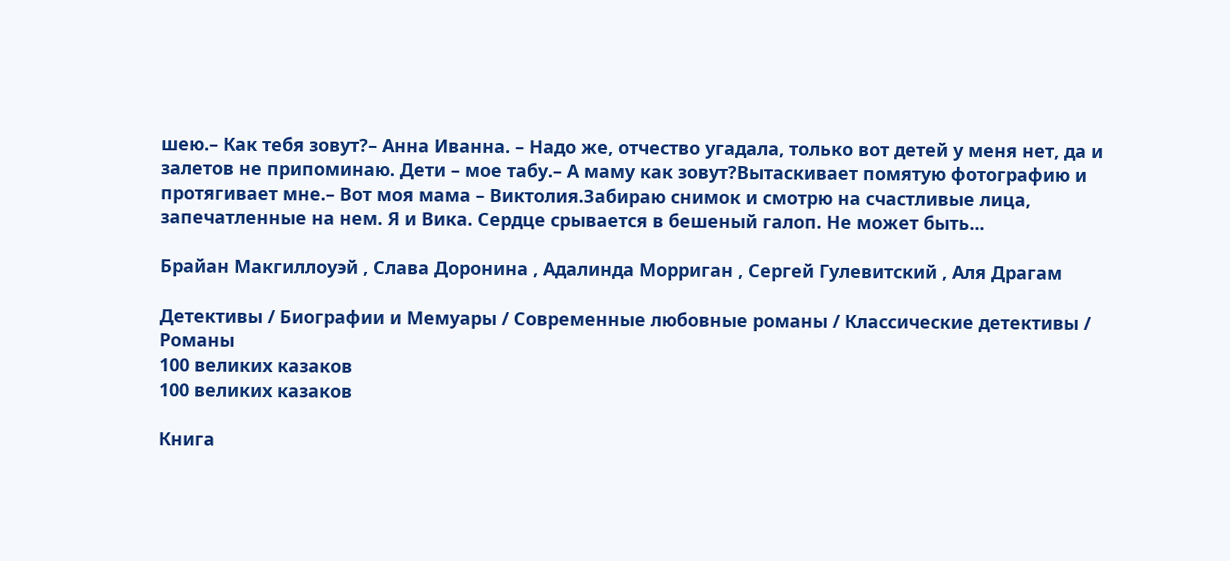шею.– Как тебя зовут?– Анна Иванна. – Надо же, отчество угадала, только вот детей у меня нет, да и залетов не припоминаю. Дети – мое табу.– А маму как зовут?Вытаскивает помятую фотографию и протягивает мне.– Вот моя мама – Виктолия.Забираю снимок и смотрю на счастливые лица, запечатленные на нем. Я и Вика. Сердце срывается в бешеный галоп. Не может быть...

Брайан Макгиллоуэй , Слава Доронина , Адалинда Морриган , Сергей Гулевитский , Аля Драгам

Детективы / Биографии и Мемуары / Современные любовные романы / Классические детективы / Романы
100 великих казаков
100 великих казаков

Книга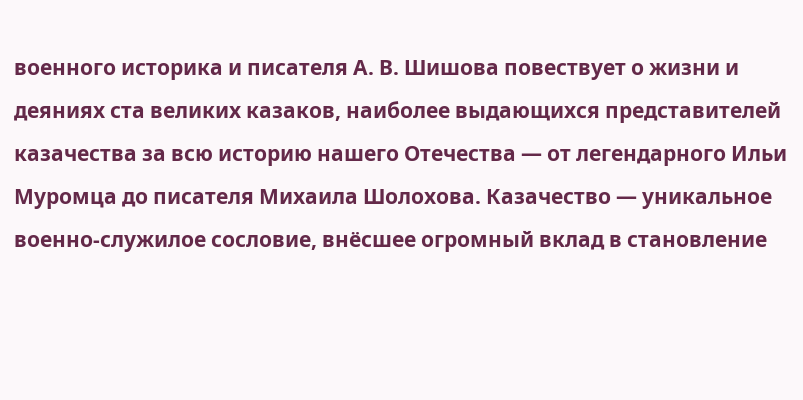военного историка и писателя А. В. Шишова повествует о жизни и деяниях ста великих казаков, наиболее выдающихся представителей казачества за всю историю нашего Отечества — от легендарного Ильи Муромца до писателя Михаила Шолохова. Казачество — уникальное военно-служилое сословие, внёсшее огромный вклад в становление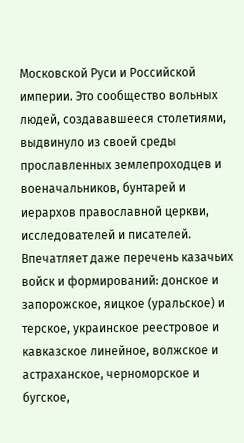Московской Руси и Российской империи. Это сообщество вольных людей, создававшееся столетиями, выдвинуло из своей среды прославленных землепроходцев и военачальников, бунтарей и иерархов православной церкви, исследователей и писателей. Впечатляет даже перечень казачьих войск и формирований: донское и запорожское, яицкое (уральское) и терское, украинское реестровое и кавказское линейное, волжское и астраханское, черноморское и бугское,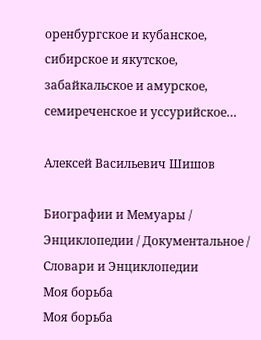оренбургское и кубанское, сибирское и якутское, забайкальское и амурское, семиреченское и уссурийское…

Алексей Васильевич Шишов

Биографии и Мемуары / Энциклопедии / Документальное / Словари и Энциклопедии
Моя борьба
Моя борьба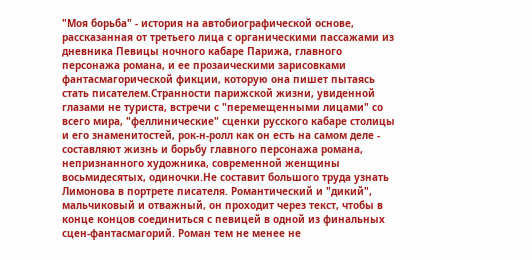"Моя борьба" - история на автобиографической основе, рассказанная от третьего лица с органическими пассажами из дневника Певицы ночного кабаре Парижа, главного персонажа романа, и ее прозаическими зарисовками фантасмагорической фикции, которую она пишет пытаясь стать писателем.Странности парижской жизни, увиденной глазами не туриста, встречи с "перемещенными лицами" со всего мира, "феллинические" сценки русского кабаре столицы и его знаменитостей, рок-н-ролл как он есть на самом деле - составляют жизнь и борьбу главного персонажа романа, непризнанного художника, современной женщины восьмидесятых, одиночки.Не составит большого труда узнать Лимонова в портрете писателя. Романтический и "дикий", мальчиковый и отважный, он проходит через текст, чтобы в конце концов соединиться с певицей в одной из финальных сцен-фантасмагорий. Роман тем не менее не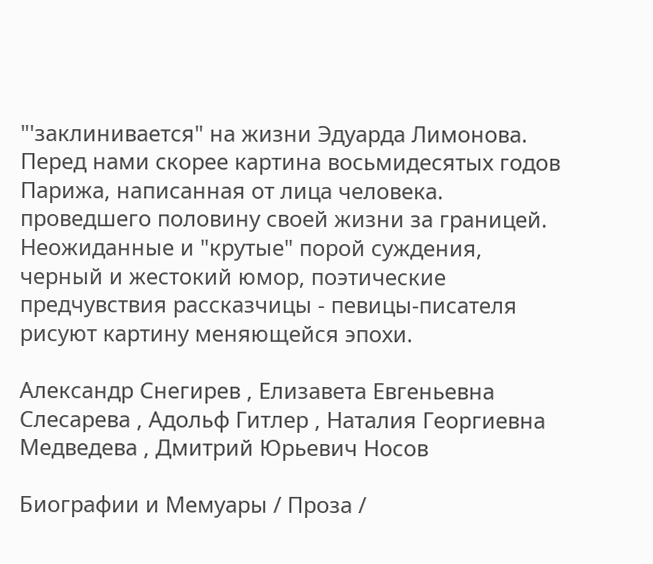"'заклинивается" на жизни Эдуарда Лимонова. Перед нами скорее картина восьмидесятых годов Парижа, написанная от лица человека. проведшего половину своей жизни за границей. Неожиданные и "крутые" порой суждения, черный и жестокий юмор, поэтические предчувствия рассказчицы - певицы-писателя рисуют картину меняющейся эпохи.

Александр Снегирев , Елизавета Евгеньевна Слесарева , Адольф Гитлер , Наталия Георгиевна Медведева , Дмитрий Юрьевич Носов

Биографии и Мемуары / Проза /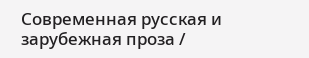Современная русская и зарубежная проза /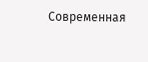Современная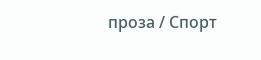проза / Спорт